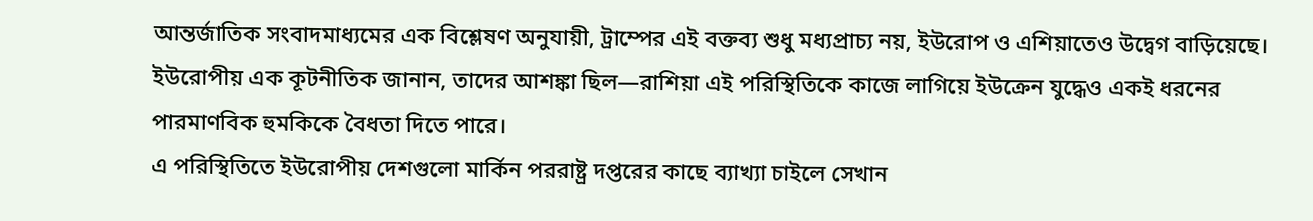আন্তর্জাতিক সংবাদমাধ্যমের এক বিশ্লেষণ অনুযায়ী, ট্রাম্পের এই বক্তব্য শুধু মধ্যপ্রাচ্য নয়, ইউরোপ ও এশিয়াতেও উদ্বেগ বাড়িয়েছে। ইউরোপীয় এক কূটনীতিক জানান, তাদের আশঙ্কা ছিল—রাশিয়া এই পরিস্থিতিকে কাজে লাগিয়ে ইউক্রেন যুদ্ধেও একই ধরনের পারমাণবিক হুমকিকে বৈধতা দিতে পারে।
এ পরিস্থিতিতে ইউরোপীয় দেশগুলো মার্কিন পররাষ্ট্র দপ্তরের কাছে ব্যাখ্যা চাইলে সেখান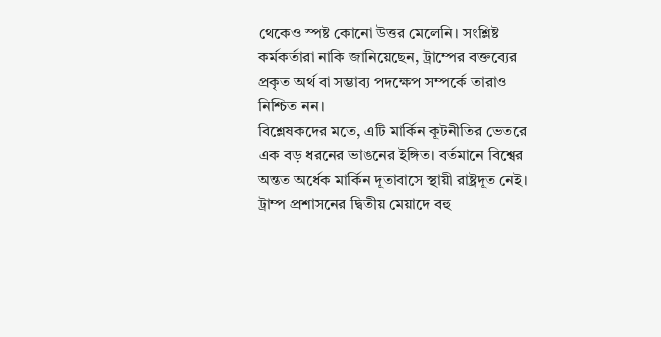থেকেও স্পষ্ট কোনো উত্তর মেলেনি। সংশ্লিষ্ট কর্মকর্তারা নাকি জানিয়েছেন, ট্রাম্পের বক্তব্যের প্রকৃত অর্থ বা সম্ভাব্য পদক্ষেপ সম্পর্কে তারাও নিশ্চিত নন।
বিশ্লেষকদের মতে, এটি মার্কিন কূটনীতির ভেতরে এক বড় ধরনের ভাঙনের ইঙ্গিত। বর্তমানে বিশ্বের অন্তত অর্ধেক মার্কিন দূতাবাসে স্থায়ী রাষ্ট্রদূত নেই। ট্রাম্প প্রশাসনের দ্বিতীয় মেয়াদে বহু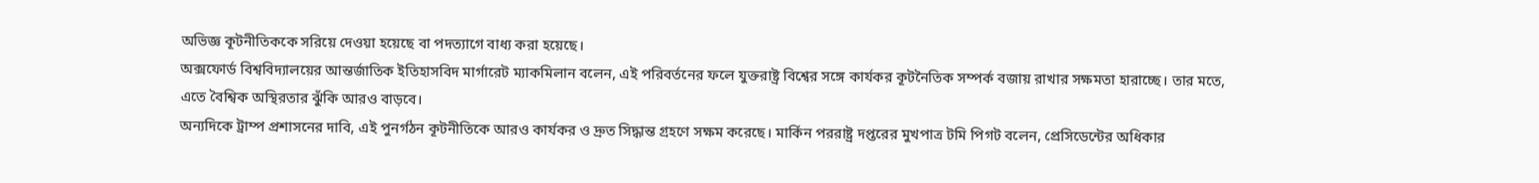অভিজ্ঞ কূটনীতিককে সরিয়ে দেওয়া হয়েছে বা পদত্যাগে বাধ্য করা হয়েছে।
অক্সফোর্ড বিশ্ববিদ্যালয়ের আন্তর্জাতিক ইতিহাসবিদ মার্গারেট ম্যাকমিলান বলেন, এই পরিবর্তনের ফলে যুক্তরাষ্ট্র বিশ্বের সঙ্গে কার্যকর কূটনৈতিক সম্পর্ক বজায় রাখার সক্ষমতা হারাচ্ছে। তার মতে, এতে বৈশ্বিক অস্থিরতার ঝুঁকি আরও বাড়বে।
অন্যদিকে ট্রাম্প প্রশাসনের দাবি, এই পুনর্গঠন কূটনীতিকে আরও কার্যকর ও দ্রুত সিদ্ধান্ত গ্রহণে সক্ষম করেছে। মার্কিন পররাষ্ট্র দপ্তরের মুখপাত্র টমি পিগট বলেন, প্রেসিডেন্টের অধিকার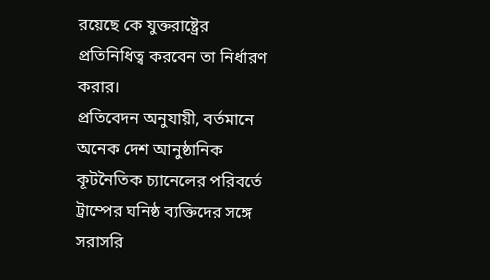রয়েছে কে যুক্তরাষ্ট্রের প্রতিনিধিত্ব করবেন তা নির্ধারণ করার।
প্রতিবেদন অনুযায়ী, বর্তমানে অনেক দেশ আনুষ্ঠানিক কূটনৈতিক চ্যানেলের পরিবর্তে ট্রাম্পের ঘনিষ্ঠ ব্যক্তিদের সঙ্গে সরাসরি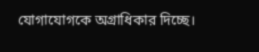যোগাযোগকে অগ্রাধিকার দিচ্ছে।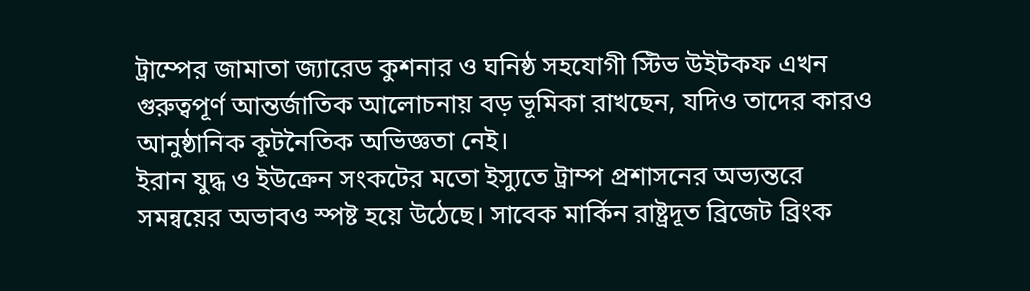ট্রাম্পের জামাতা জ্যারেড কুশনার ও ঘনিষ্ঠ সহযোগী স্টিভ উইটকফ এখন গুরুত্বপূর্ণ আন্তর্জাতিক আলোচনায় বড় ভূমিকা রাখছেন, যদিও তাদের কারও আনুষ্ঠানিক কূটনৈতিক অভিজ্ঞতা নেই।
ইরান যুদ্ধ ও ইউক্রেন সংকটের মতো ইস্যুতে ট্রাম্প প্রশাসনের অভ্যন্তরে সমন্বয়ের অভাবও স্পষ্ট হয়ে উঠেছে। সাবেক মার্কিন রাষ্ট্রদূত ব্রিজেট ব্রিংক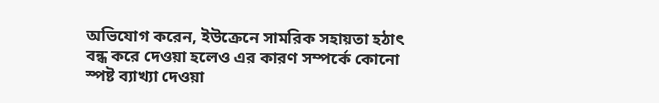অভিযোগ করেন, ইউক্রেনে সামরিক সহায়তা হঠাৎ বন্ধ করে দেওয়া হলেও এর কারণ সম্পর্কে কোনো স্পষ্ট ব্যাখ্যা দেওয়া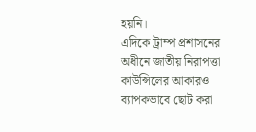হয়নি।
এদিকে ট্রাম্প প্রশাসনের অধীনে জাতীয় নিরাপত্তা কাউন্সিলের আকারও ব্যাপকভাবে ছোট করা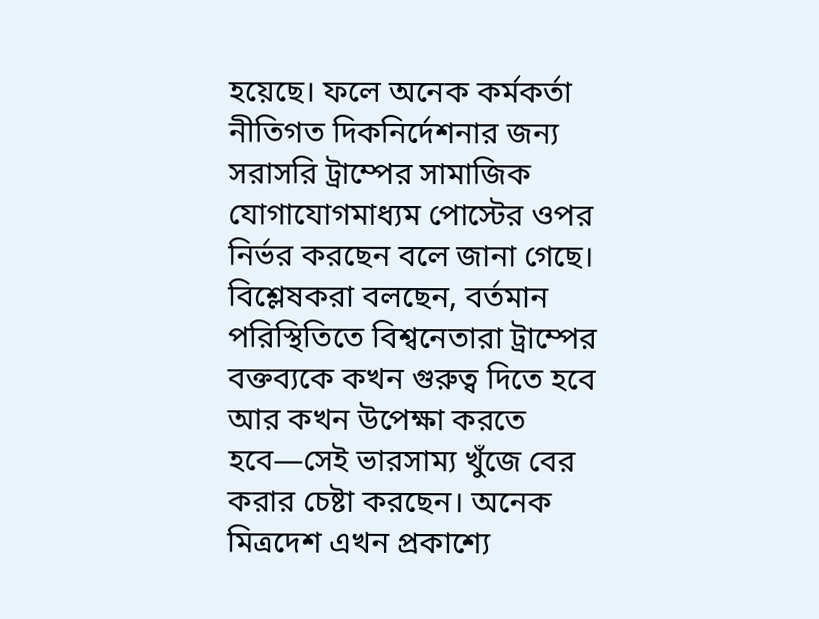হয়েছে। ফলে অনেক কর্মকর্তা নীতিগত দিকনির্দেশনার জন্য সরাসরি ট্রাম্পের সামাজিক যোগাযোগমাধ্যম পোস্টের ওপর নির্ভর করছেন বলে জানা গেছে।
বিশ্লেষকরা বলছেন, বর্তমান পরিস্থিতিতে বিশ্বনেতারা ট্রাম্পের বক্তব্যকে কখন গুরুত্ব দিতে হবে আর কখন উপেক্ষা করতে হবে—সেই ভারসাম্য খুঁজে বের করার চেষ্টা করছেন। অনেক মিত্রদেশ এখন প্রকাশ্যে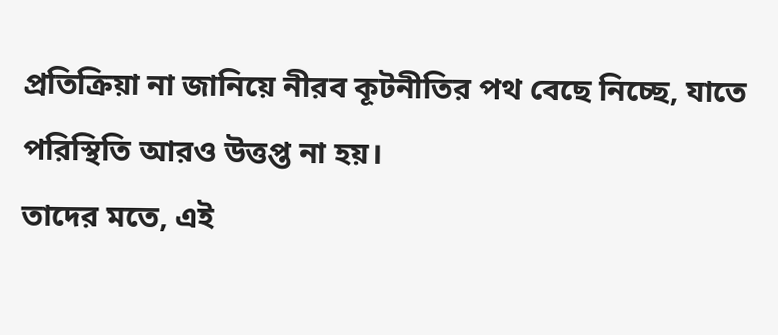প্রতিক্রিয়া না জানিয়ে নীরব কূটনীতির পথ বেছে নিচ্ছে, যাতে পরিস্থিতি আরও উত্তপ্ত না হয়।
তাদের মতে, এই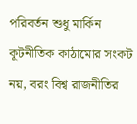পরিবর্তন শুধু মার্কিন কূটনীতিক কাঠামোর সংকট নয়, বরং বিশ্ব রাজনীতির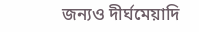জন্যও দীর্ঘমেয়াদি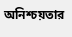অনিশ্চয়তার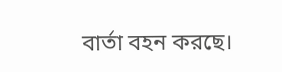বার্তা বহন করছে।